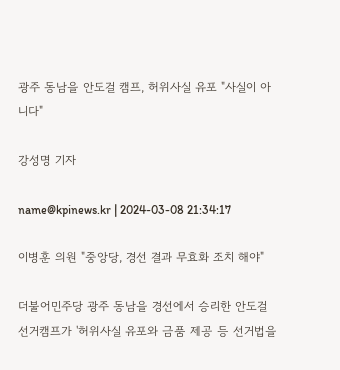광주 동남을 안도걸 캠프, 허위사실 유포 "사실이 아니다"

강성명 기자

name@kpinews.kr | 2024-03-08 21:34:17

이병훈 의원 "중앙당, 경선 결과 무효화 조치 해야"

더불어민주당 광주 동남을 경선에서 승리한 안도걸 선거캠프가 '허위사실 유포와 금품 제공 등 선거법을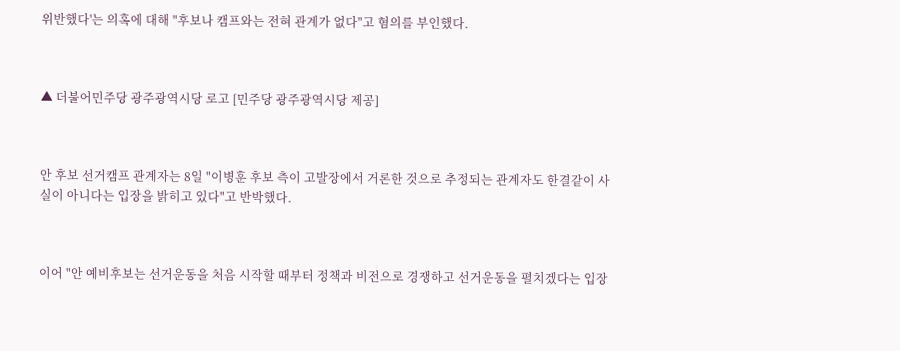위반했다'는 의혹에 대해 "후보나 캠프와는 전혀 관계가 없다"고 혐의를 부인했다.



▲ 더불어민주당 광주광역시당 로고 [민주당 광주광역시당 제공]



안 후보 선거캠프 관계자는 8일 "이병훈 후보 측이 고발장에서 거론한 것으로 추정되는 관계자도 한결같이 사실이 아니다는 입장을 밝히고 있다"고 반박했다.



이어 "안 예비후보는 선거운동을 처음 시작할 때부터 정책과 비전으로 경쟁하고 선거운동을 펼치겠다는 입장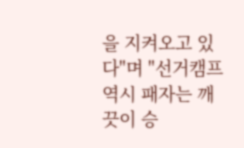을 지켜오고 있다"며 "선거캠프 역시 패자는 깨끗이 승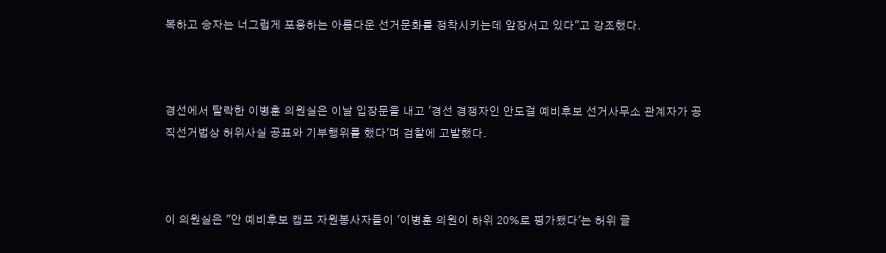복하고 승자는 너그럽게 포용하는 아름다운 선거문화를 정착시키는데 앞장서고 있다"고 강조했다.



경선에서 탈락한 이병훈 의원실은 이날 입장문을 내고 '경선 경쟁자인 안도걸 예비후보 선거사무소 관계자가 공직선거법상 허위사실 공표와 기부행위를 했다'며 검찰에 고발했다.



이 의원실은 "안 예비후보 캠프 자원봉사자들이 '이병훈 의원이 하위 20%로 평가됐다'는 허위 글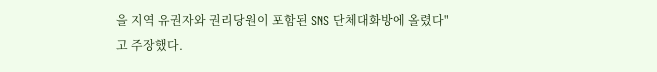을 지역 유권자와 권리당원이 포함된 SNS 단체대화방에 올렸다"고 주장했다.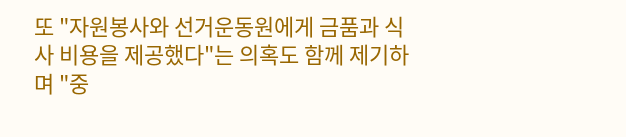또 "자원봉사와 선거운동원에게 금품과 식사 비용을 제공했다"는 의혹도 함께 제기하며 "중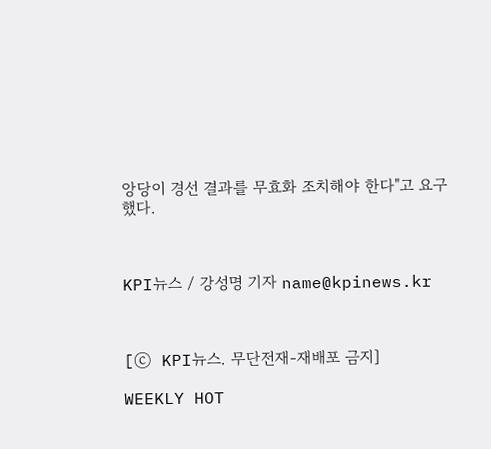앙당이 경선 결과를 무효화 조치해야 한다"고 요구했다.



KPI뉴스 / 강성명 기자 name@kpinews.kr



[ⓒ KPI뉴스. 무단전재-재배포 금지]

WEEKLY HOT